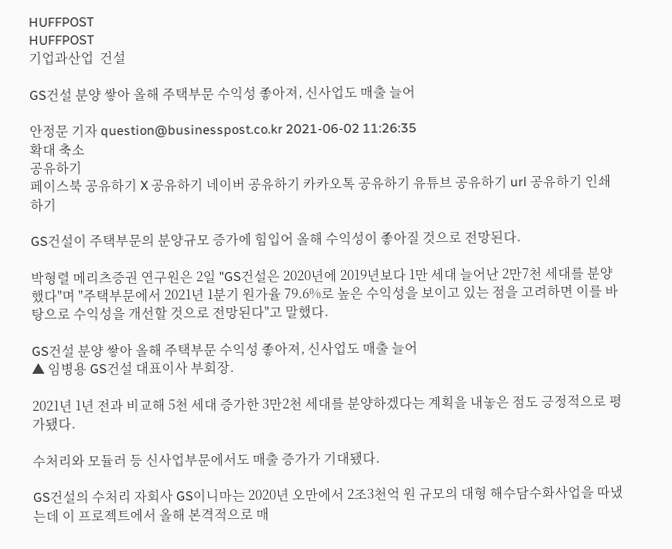HUFFPOST
HUFFPOST
기업과산업  건설

GS건설 분양 쌓아 올해 주택부문 수익성 좋아져, 신사업도 매출 늘어

안정문 기자 question@businesspost.co.kr 2021-06-02 11:26:35
확대 축소
공유하기
페이스북 공유하기 X 공유하기 네이버 공유하기 카카오톡 공유하기 유튜브 공유하기 url 공유하기 인쇄하기

GS건설이 주택부문의 분양규모 증가에 힘입어 올해 수익성이 좋아질 것으로 전망된다.

박형렬 메리츠증권 연구원은 2일 "GS건설은 2020년에 2019년보다 1만 세대 늘어난 2만7천 세대를 분양했다"며 "주택부문에서 2021년 1분기 원가율 79.6%로 높은 수익성을 보이고 있는 점을 고려하면 이를 바탕으로 수익성을 개선할 것으로 전망된다"고 말했다.

GS건설 분양 쌓아 올해 주택부문 수익성 좋아져, 신사업도 매출 늘어
▲ 임병용 GS건설 대표이사 부회장.

2021년 1년 전과 비교해 5천 세대 증가한 3만2천 세대를 분양하겠다는 계획을 내놓은 점도 긍정적으로 평가됐다.

수처리와 모듈러 등 신사업부문에서도 매출 증가가 기대됐다.

GS건설의 수처리 자회사 GS이니마는 2020년 오만에서 2조3천억 원 규모의 대형 해수담수화사업을 따냈는데 이 프로젝트에서 올해 본격적으로 매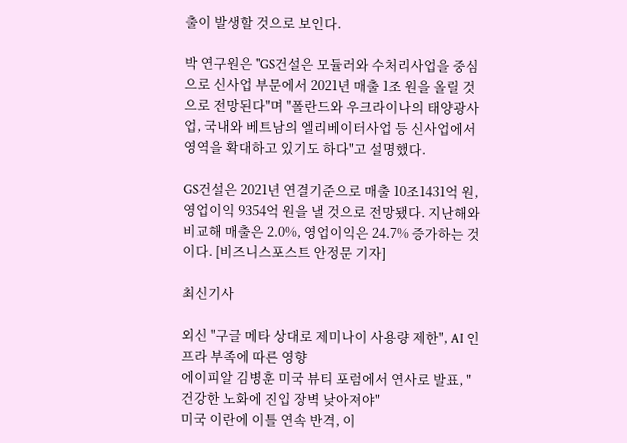출이 발생할 것으로 보인다.

박 연구원은 "GS건설은 모듈러와 수처리사업을 중심으로 신사업 부문에서 2021년 매출 1조 원을 올릴 것으로 전망된다"며 "폴란드와 우크라이나의 태양광사업, 국내와 베트남의 엘리베이터사업 등 신사업에서 영역을 확대하고 있기도 하다"고 설명했다.

GS건설은 2021년 연결기준으로 매출 10조1431억 원, 영업이익 9354억 원을 낼 것으로 전망됐다. 지난해와 비교해 매출은 2.0%, 영업이익은 24.7% 증가하는 것이다. [비즈니스포스트 안정문 기자]

최신기사

외신 "구글 메타 상대로 제미나이 사용량 제한", AI 인프라 부족에 따른 영향
에이피알 김병훈 미국 뷰티 포럼에서 연사로 발표, "건강한 노화에 진입 장벽 낮아져야"
미국 이란에 이틀 연속 반격, 이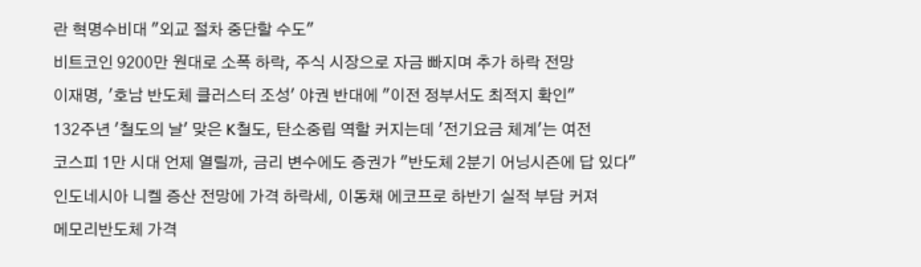란 혁명수비대 "외교 절차 중단할 수도"
비트코인 9200만 원대로 소폭 하락, 주식 시장으로 자금 빠지며 추가 하락 전망
이재명, '호남 반도체 클러스터 조성' 야권 반대에 "이전 정부서도 최적지 확인"
132주년 '철도의 날' 맞은 K철도, 탄소중립 역할 커지는데 '전기요금 체계'는 여전
코스피 1만 시대 언제 열릴까, 금리 변수에도 증권가 "반도체 2분기 어닝시즌에 답 있다"
인도네시아 니켈 증산 전망에 가격 하락세, 이동채 에코프로 하반기 실적 부담 커져
메모리반도체 가격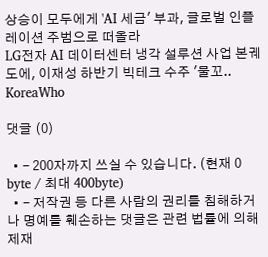상승이 모두에게 'AI 세금' 부과, 글로벌 인플레이션 주범으로 떠올라
LG전자 AI 데이터센터 냉각 설루션 사업 본궤도에, 이재성 하반기 빅테크 수주 '물꼬..
KoreaWho

댓글 (0)

  • - 200자까지 쓰실 수 있습니다. (현재 0 byte / 최대 400byte)
  • - 저작권 등 다른 사람의 권리를 침해하거나 명예를 훼손하는 댓글은 관련 법률에 의해 제재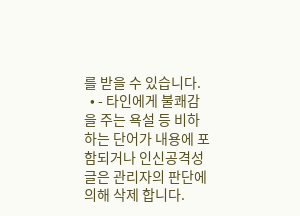를 받을 수 있습니다.
  • - 타인에게 불쾌감을 주는 욕설 등 비하하는 단어가 내용에 포함되거나 인신공격성 글은 관리자의 판단에 의해 삭제 합니다.